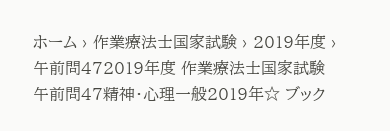ホーム › 作業療法士国家試験 › 2019年度 › 午前問472019年度 作業療法士国家試験 午前問47精神・心理一般2019年☆ ブック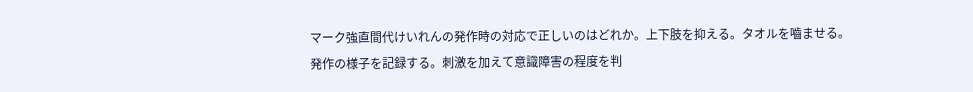マーク強直間代けいれんの発作時の対応で正しいのはどれか。上下肢を抑える。タオルを嚙ませる。発作の様子を記録する。刺激を加えて意識障害の程度を判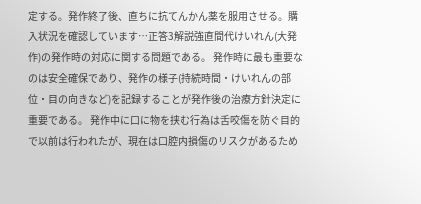定する。発作終了後、直ちに抗てんかん薬を服用させる。購入状況を確認しています…正答3解説強直間代けいれん(大発作)の発作時の対応に関する問題である。 発作時に最も重要なのは安全確保であり、発作の様子(持続時間・けいれんの部位・目の向きなど)を記録することが発作後の治療方針決定に重要である。 発作中に口に物を挟む行為は舌咬傷を防ぐ目的で以前は行われたが、現在は口腔内損傷のリスクがあるため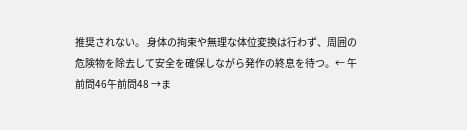推奨されない。 身体の拘束や無理な体位変換は行わず、周囲の危険物を除去して安全を確保しながら発作の終息を待つ。← 午前問46午前問48 →ま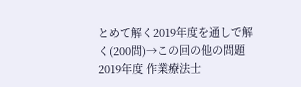とめて解く2019年度を通しで解く(200問)→この回の他の問題2019年度 作業療法士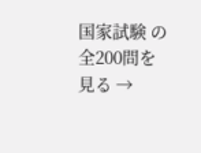国家試験 の全200問を見る →